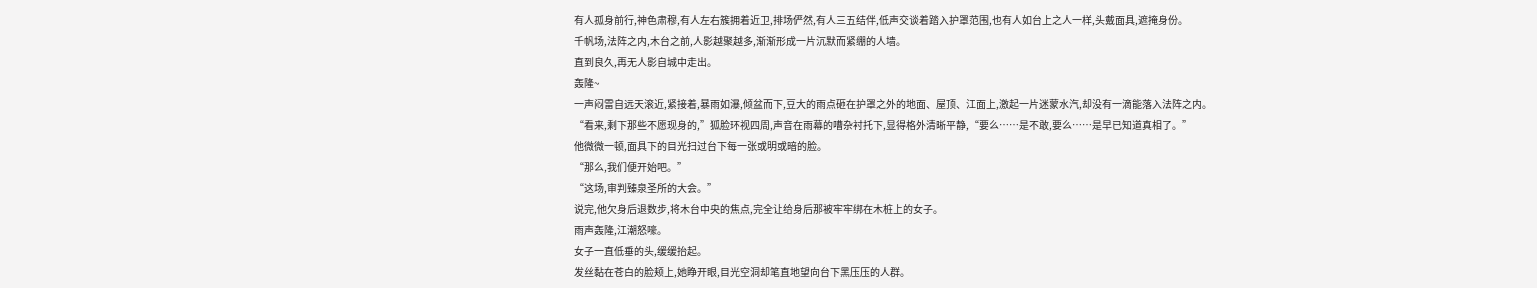有人孤身前行,神色肃穆,有人左右簇拥着近卫,排场俨然,有人三五结伴,低声交谈着踏入护罩范围,也有人如台上之人一样,头戴面具,遮掩身份。
千帆场,法阵之内,木台之前,人影越聚越多,渐渐形成一片沉默而紧绷的人墙。
直到良久,再无人影自城中走出。
轰隆~
一声闷雷自远天滚近,紧接着,暴雨如瀑,倾盆而下,豆大的雨点砸在护罩之外的地面、屋顶、江面上,激起一片迷蒙水汽,却没有一滴能落入法阵之内。
“看来,剩下那些不愿现身的,”狐脸环视四周,声音在雨幕的嘈杂衬托下,显得格外清晰平静,“要么……是不敢,要么……是早已知道真相了。”
他微微一顿,面具下的目光扫过台下每一张或明或暗的脸。
“那么,我们便开始吧。”
“这场,审判臻泉圣所的大会。”
说完,他欠身后退数步,将木台中央的焦点,完全让给身后那被牢牢绑在木桩上的女子。
雨声轰隆,江潮怒嚎。
女子一直低垂的头,缓缓抬起。
发丝黏在苍白的脸颊上,她睁开眼,目光空洞却笔直地望向台下黑压压的人群。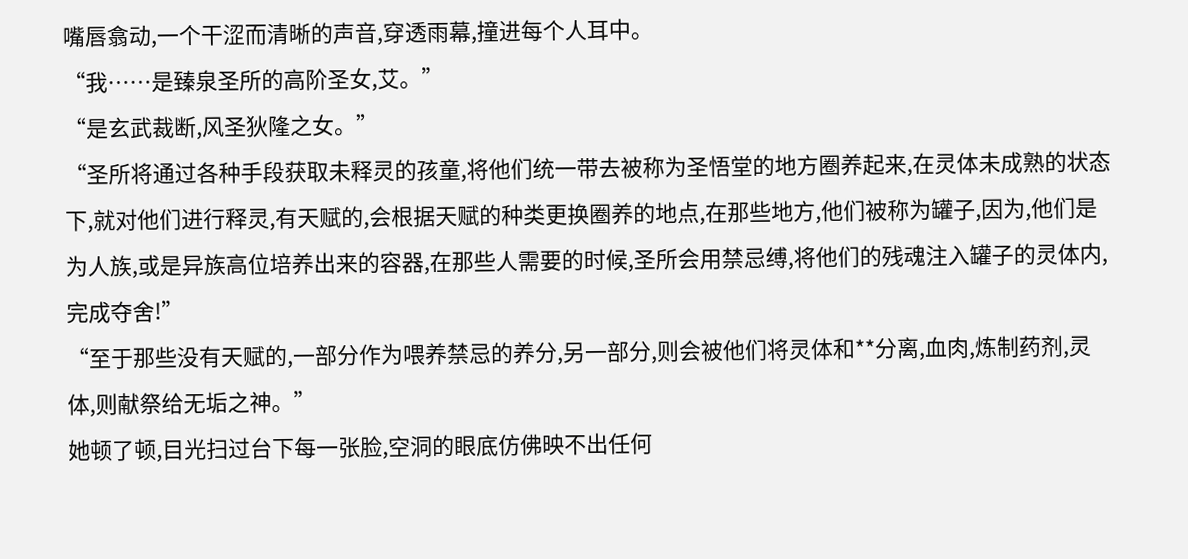嘴唇翕动,一个干涩而清晰的声音,穿透雨幕,撞进每个人耳中。
“我……是臻泉圣所的高阶圣女,艾。”
“是玄武裁断,风圣狄隆之女。”
“圣所将通过各种手段获取未释灵的孩童,将他们统一带去被称为圣悟堂的地方圈养起来,在灵体未成熟的状态下,就对他们进行释灵,有天赋的,会根据天赋的种类更换圈养的地点,在那些地方,他们被称为罐子,因为,他们是为人族,或是异族高位培养出来的容器,在那些人需要的时候,圣所会用禁忌缚,将他们的残魂注入罐子的灵体内,完成夺舍!”
“至于那些没有天赋的,一部分作为喂养禁忌的养分,另一部分,则会被他们将灵体和**分离,血肉,炼制药剂,灵体,则献祭给无垢之神。”
她顿了顿,目光扫过台下每一张脸,空洞的眼底仿佛映不出任何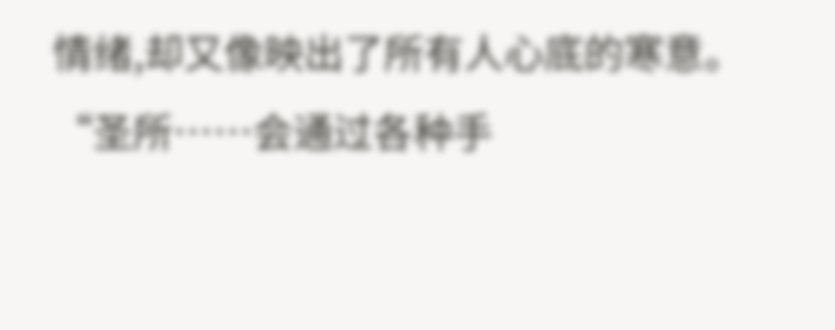情绪,却又像映出了所有人心底的寒意。
“圣所……会通过各种手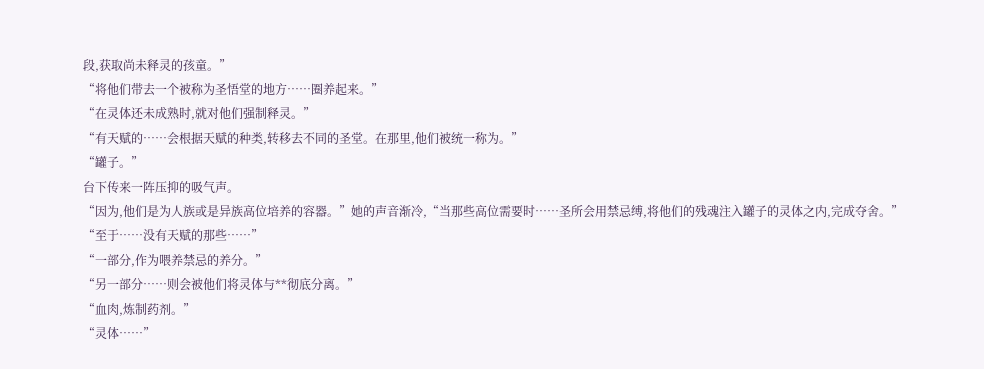段,获取尚未释灵的孩童。”
“将他们带去一个被称为圣悟堂的地方……圈养起来。”
“在灵体还未成熟时,就对他们强制释灵。”
“有天赋的……会根据天赋的种类,转移去不同的圣堂。在那里,他们被统一称为。”
“罐子。”
台下传来一阵压抑的吸气声。
“因为,他们是为人族或是异族高位培养的容器。”她的声音渐冷,“当那些高位需要时……圣所会用禁忌缚,将他们的残魂注入罐子的灵体之内,完成夺舍。”
“至于……没有天赋的那些……”
“一部分,作为喂养禁忌的养分。”
“另一部分……则会被他们将灵体与**彻底分离。”
“血肉,炼制药剂。”
“灵体……”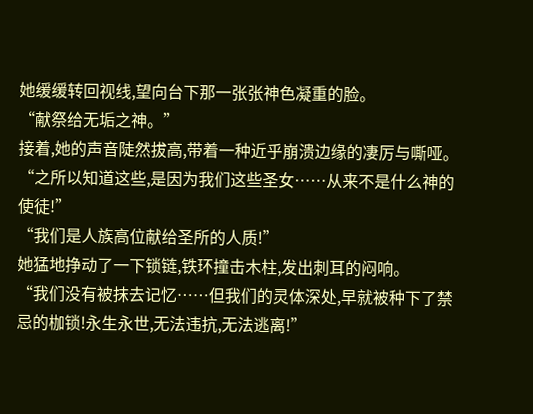她缓缓转回视线,望向台下那一张张神色凝重的脸。
“献祭给无垢之神。”
接着,她的声音陡然拔高,带着一种近乎崩溃边缘的凄厉与嘶哑。
“之所以知道这些,是因为我们这些圣女……从来不是什么神的使徒!”
“我们是人族高位献给圣所的人质!”
她猛地挣动了一下锁链,铁环撞击木柱,发出刺耳的闷响。
“我们没有被抹去记忆……但我们的灵体深处,早就被种下了禁忌的枷锁!永生永世,无法违抗,无法逃离!”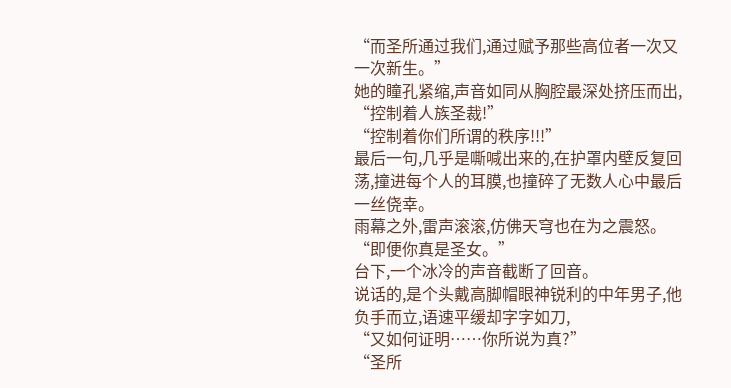“而圣所通过我们,通过赋予那些高位者一次又一次新生。”
她的瞳孔紧缩,声音如同从胸腔最深处挤压而出,
“控制着人族圣裁!”
“控制着你们所谓的秩序!!!”
最后一句,几乎是嘶喊出来的,在护罩内壁反复回荡,撞进每个人的耳膜,也撞碎了无数人心中最后一丝侥幸。
雨幕之外,雷声滚滚,仿佛天穹也在为之震怒。
“即便你真是圣女。”
台下,一个冰冷的声音截断了回音。
说话的,是个头戴高脚帽眼神锐利的中年男子,他负手而立,语速平缓却字字如刀,
“又如何证明……你所说为真?”
“圣所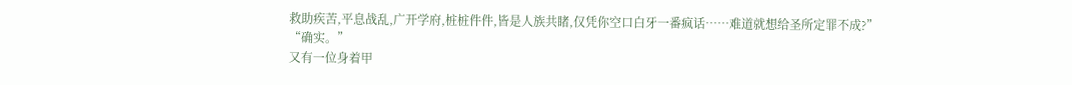救助疾苦,平息战乱,广开学府,桩桩件件,皆是人族共睹,仅凭你空口白牙一番疯话……难道就想给圣所定罪不成?”
“确实。”
又有一位身着甲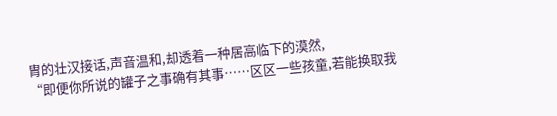胄的壮汉接话,声音温和,却透着一种居高临下的漠然,
“即便你所说的罐子之事确有其事……区区一些孩童,若能换取我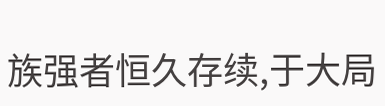族强者恒久存续,于大局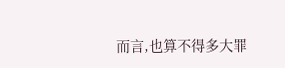而言,也算不得多大罪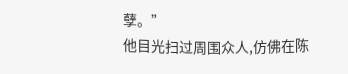孽。”
他目光扫过周围众人,仿佛在陈